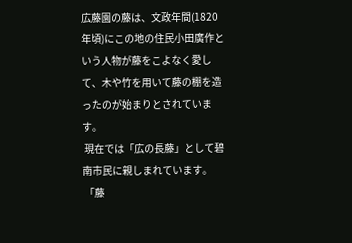広藤園の藤は、文政年間(1820年頃)にこの地の住民小田廣作という人物が藤をこよなく愛して、木や竹を用いて藤の棚を造ったのが始まりとされています。
 現在では「広の長藤」として碧南市民に親しまれています。
 「藤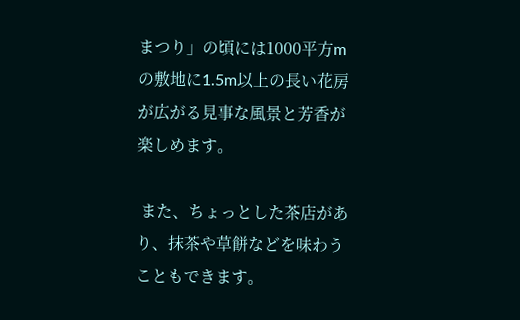まつり」の頃には1000平方mの敷地に1.5m以上の長い花房が広がる見事な風景と芳香が楽しめます。

 また、ちょっとした茶店があり、抹茶や草餅などを味わうこともできます。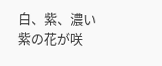白、紫、濃い紫の花が咲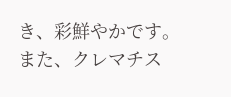き、彩鮮やかです。また、クレマチス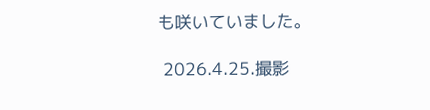も咲いていました。

 2026.4.25.撮影